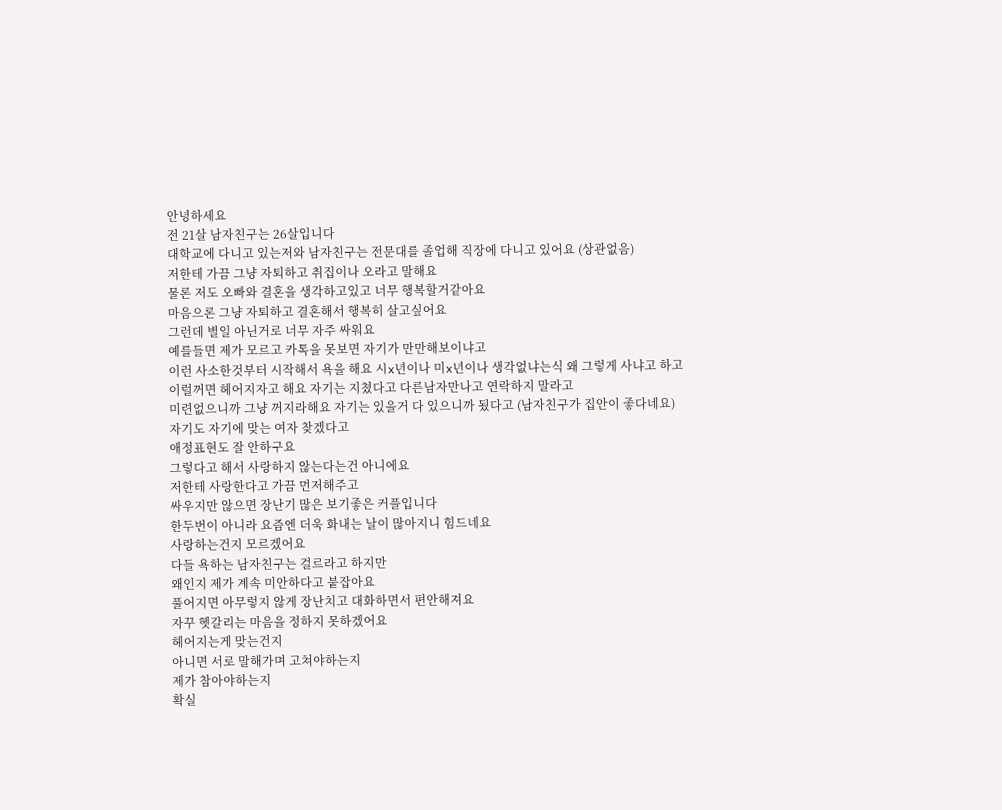안녕하세요
전 21살 남자친구는 26살입니다
대학교에 다니고 있는저와 남자친구는 전문대를 졸업해 직장에 다니고 있어요 (상관없음)
저한테 가끔 그냥 자퇴하고 취집이나 오라고 말해요
물론 저도 오빠와 결혼을 생각하고있고 너무 행복할거같아요
마음으론 그냥 자퇴하고 결혼해서 행복히 살고싶어요
그런데 별일 아닌거로 너무 자주 싸워요
예를들면 제가 모르고 카톡을 못보면 자기가 만만해보이냐고
이런 사소한것부터 시작해서 욕을 해요 시x년이나 미x년이나 생각없냐는식 왜 그렇게 사냐고 하고
이럴꺼면 헤어지자고 해요 자기는 지쳤다고 다른남자만나고 연락하지 말라고
미련없으니까 그냥 꺼지라해요 자기는 있을거 다 있으니까 됬다고 (남자친구가 집안이 좋다네요)
자기도 자기에 맞는 여자 찾겠다고
애정표현도 잘 안하구요
그렇다고 해서 사랑하지 않는다는건 아니에요
저한테 사랑한다고 가끔 먼저해주고
싸우지만 않으면 장난기 많은 보기좋은 커플입니다
한두번이 아니라 요즘엔 더욱 화내는 날이 많아지니 힘드네요
사랑하는건지 모르겠어요
다들 욕하는 남자친구는 걸르라고 하지만
왜인지 제가 계속 미안하다고 붙잡아요
풀어지면 아무렇지 않게 장난치고 대화하면서 편안해져요
자꾸 헷갈리는 마음을 정하지 못하겠어요
헤어지는게 맞는건지
아니면 서로 말해가며 고쳐야하는지
제가 참아야하는지
확실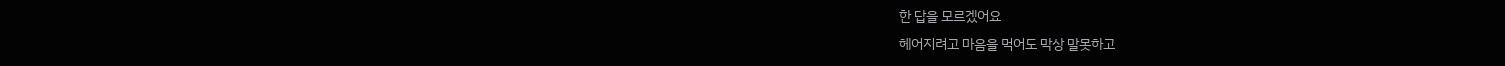한 답을 모르겠어요
헤어지려고 마음을 먹어도 막상 말못하고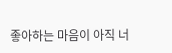좋아하는 마음이 아직 너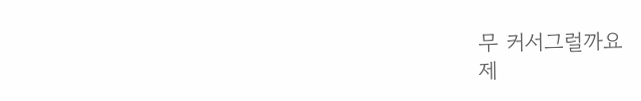무 커서그럴까요
제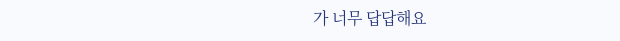가 너무 답답해요